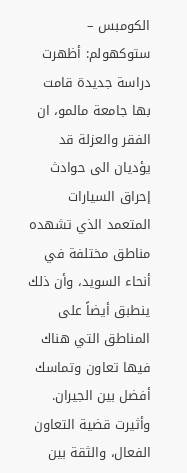الكومبس – ستوكهولم: أظهرت دراسة جديدة قامت بها جامعة مالمو، ان الفقر والعزلة قد يؤديان الى حوادث إحراق السيارات المتعمد الذي تشهده مناطق مختلفة في أنحاء السويد، وأن ذلك ينطبق أيضاً على المناطق التي هناك فيها تعاون وتماسك أفضل بين الجيران.
وأثيرت قضية التعاون الفعال، والثقة بين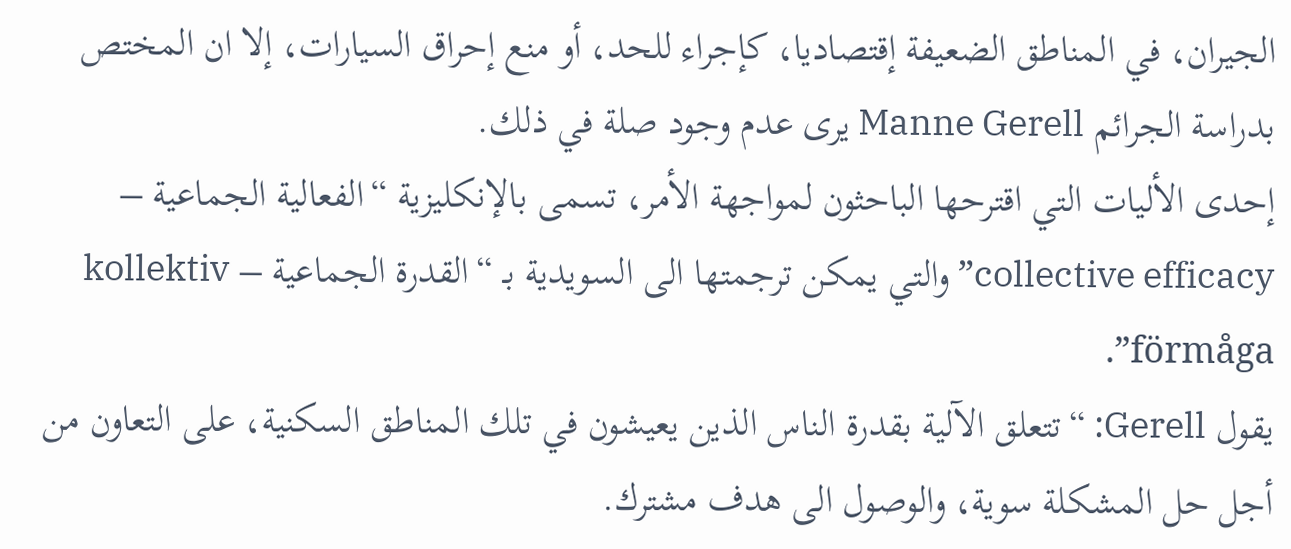الجيران، في المناطق الضعيفة إقتصاديا، كإجراء للحد، أو منع إحراق السيارات، إلا ان المختص بدراسة الجرائم Manne Gerell يرى عدم وجود صلة في ذلك.
إحدى الأليات التي اقترحها الباحثون لمواجهة الأمر، تسمى بالإنكليزية “الفعالية الجماعية – collective efficacy” والتي يمكن ترجمتها الى السويدية بـ “القدرة الجماعية – kollektiv förmåga”.
يقول Gerell: “تتعلق الآلية بقدرة الناس الذين يعيشون في تلك المناطق السكنية، على التعاون من أجل حل المشكلة سوية، والوصول الى هدف مشترك.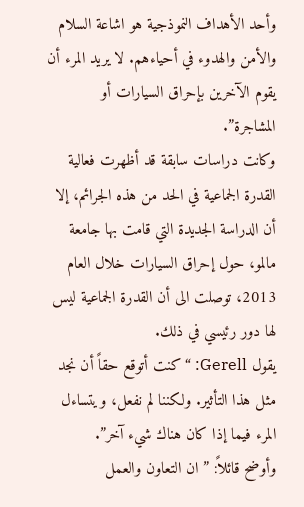وأحد الأهداف النموذجية هو اشاعة السلام والأمن والهدوء في أحياءهم. لا يريد المرء أن يقوم الآخرين بإحراق السيارات أو المشاجرة”.
وكانت دراسات سابقة قد أظهرت فعالية القدرة الجماعية في الحد من هذه الجرائم، إلا أن الدراسة الجديدة التي قامت بها جامعة مالمو، حول إحراق السيارات خلال العام 2013، توصلت الى أن القدرة الجماعية ليس لها دور رئيسي في ذلك.
يقول Gerell: “كنت أتوقع حقاً أن نجد مثل هذا التأثير. ولكننا لم نفعل، ويتساءل المرء فيما إذا كان هناك شيء آخر”.
وأوضح قائلاً: ” ان التعاون والعمل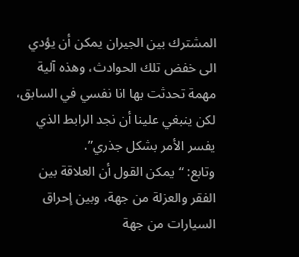المشترك بين الجيران يمكن أن يؤدي الى خفض تلك الحوادث، وهذه آلية مهمة تحدثت بها انا نفسي في السابق، لكن ينبغي علينا أن نجد الرابط الذي يفسر الأمر بشكل جذري”.
وتابع: “يمكن القول أن العلاقة بين الفقر والعزلة من جهة، وبين إحراق السيارات من جهة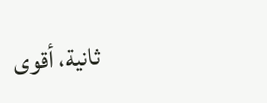ثانية، أقوى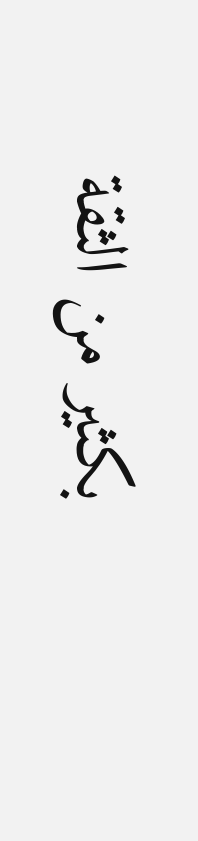بكثير من الثقة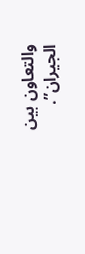والتعاون بين الجيران”.